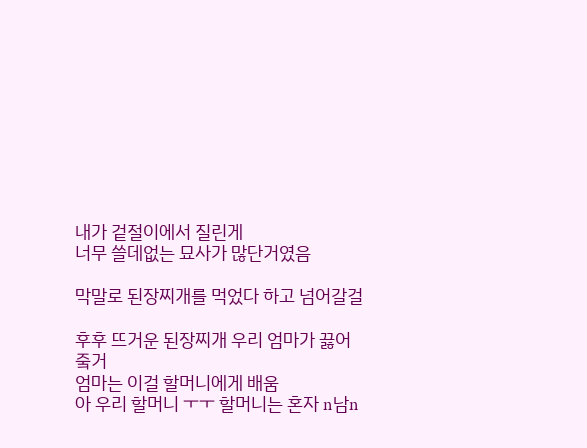내가 겉절이에서 질린게
너무 쓸데없는 묘사가 많단거였음

막말로 된장찌개를 먹었다 하고 넘어갈걸

후후 뜨거운 된장찌개 우리 엄마가 끓어줔거
엄마는 이걸 할머니에게 배움
아 우리 할머니 ㅜㅜ 할머니는 혼자 n남n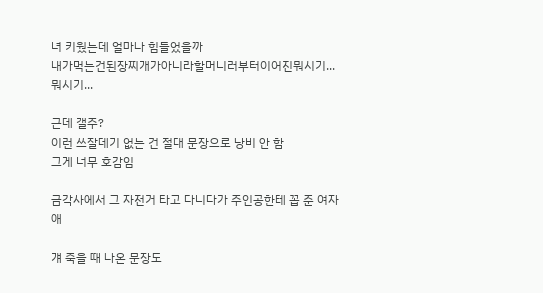녀 키웠는데 얼마나 힘들었을까
내가먹는건된장찌개가아니라할머니러부터이어진뭐시기...뭐시기...

근데 갤주?
이런 쓰잘데기 없는 건 절대 문장으로 낭비 안 함
그게 너무 호감임

금각사에서 그 자전거 타고 다니다가 주인공한테 꼽 준 여자애

걔 죽을 때 나온 문장도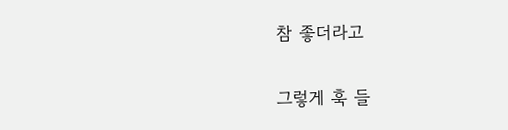참 좋더라고

그렇게 훅 들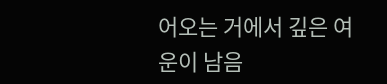어오는 거에서 깊은 여운이 남음